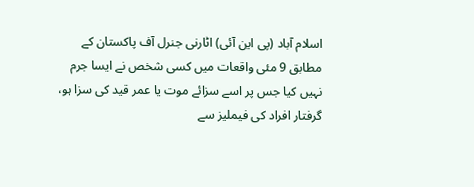اسلام آباد (پی این آئی) اٹارنی جنرل آف پاکستان کے مطابق 9 مئی واقعات میں کسی شخص نے ایسا جرم نہیں کیا جس پر اسے سزائے موت یا عمر قید کی سزا ہو، گرفتار افراد کی فیملیز سے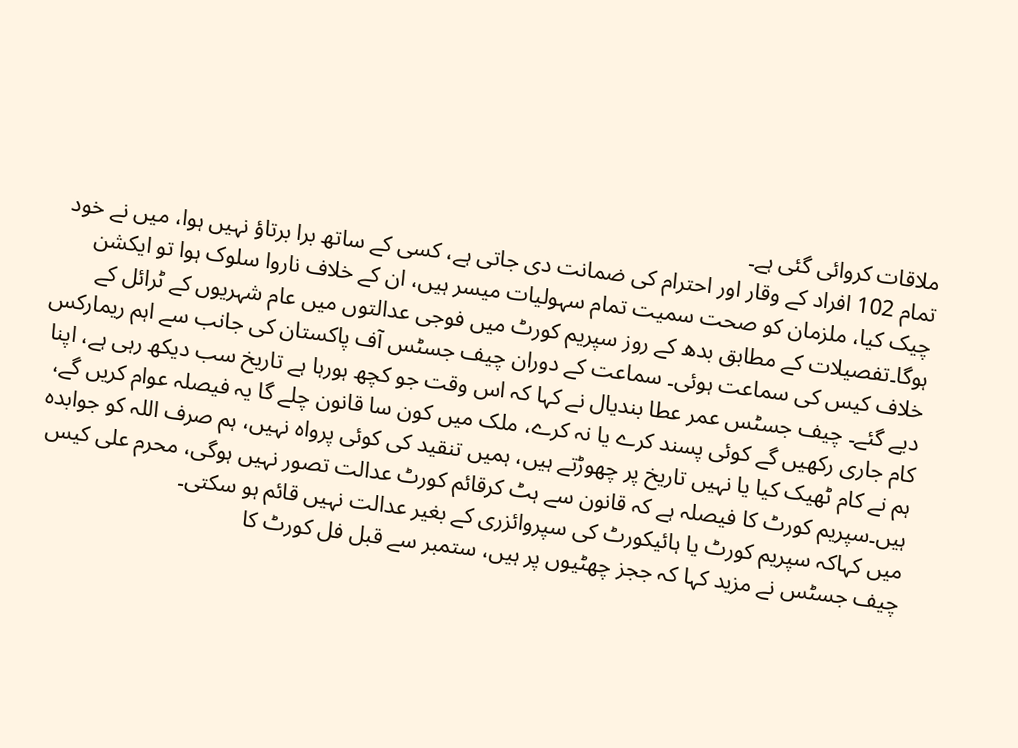ملاقات کروائی گئی ہے۔
تمام 102 افراد کے وقار اور احترام کی ضمانت دی جاتی ہے، کسی کے ساتھ برا برتاؤ نہیں ہوا، میں نے خود چیک کیا، ملزمان کو صحت سمیت تمام سہولیات میسر ہیں، ان کے خلاف ناروا سلوک ہوا تو ایکشن ہوگا۔تفصیلات کے مطابق بدھ کے روز سپریم کورٹ میں فوجی عدالتوں میں عام شہریوں کے ٹرائل کے خلاف کیس کی سماعت ہوئی۔ سماعت کے دوران چیف جسٹس آف پاکستان کی جانب سے اہم ریمارکس دیے گئے۔ چیف جسٹس عمر عطا بندیال نے کہا کہ اس وقت جو کچھ ہورہا ہے تاریخ سب دیکھ رہی ہے، اپنا کام جاری رکھیں گے کوئی پسند کرے یا نہ کرے، ملک میں کون سا قانون چلے گا یہ فیصلہ عوام کریں گے، ہم نے کام ٹھیک کیا یا نہیں تاریخ پر چھوڑتے ہیں، ہمیں تنقید کی کوئی پرواہ نہیں، ہم صرف اللہ کو جوابدہ ہیں۔سپریم کورٹ کا فیصلہ ہے کہ قانون سے ہٹ کرقائم کورٹ عدالت تصور نہیں ہوگی، محرم علی کیس میں کہاکہ سپریم کورٹ یا ہائیکورٹ کی سپروائزری کے بغیر عدالت نہیں قائم ہو سکتی۔
چیف جسٹس نے مزید کہا کہ ججز چھٹیوں پر ہیں، ستمبر سے قبل فل کورٹ کا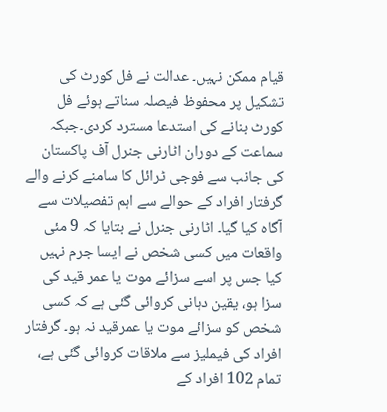قیام ممکن نہیں۔ عدالت نے فل کورٹ کی تشکیل پر محفوظ فیصلہ سناتے ہوئے فل کورٹ بنانے کی استدعا مسترد کردی۔جبکہ سماعت کے دوران اٹارنی جنرل آف پاکستان کی جانب سے فوجی ٹرائل کا سامنے کرنے والے گرفتار افراد کے حوالے سے اہم تفصیلات سے آگاہ کیا گیا۔ اٹارنی جنرل نے بتایا کہ 9 مئی واقعات میں کسی شخص نے ایسا جرم نہیں کیا جس پر اسے سزائے موت یا عمر قید کی سزا ہو، یقین دہانی کروائی گئی ہے کہ کسی شخص کو سزائے موت یا عمرقید نہ ہو۔ گرفتار افراد کی فیملیز سے ملاقات کروائی گئی ہے، تمام 102 افراد کے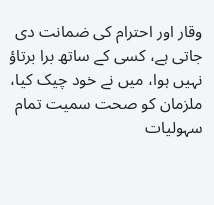وقار اور احترام کی ضمانت دی جاتی ہے، کسی کے ساتھ برا برتاؤ نہیں ہوا، میں نے خود چیک کیا، ملزمان کو صحت سمیت تمام سہولیات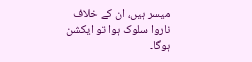میسر ہیں، ان کے خلاف ناروا سلوک ہوا تو ایکشن ہوگا۔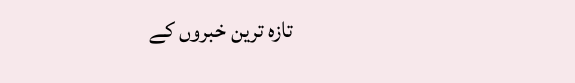تازہ ترین خبروں کے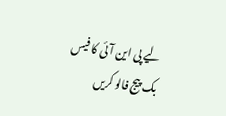لیے پی این آئی کا فیس بک پیج فالو کریں